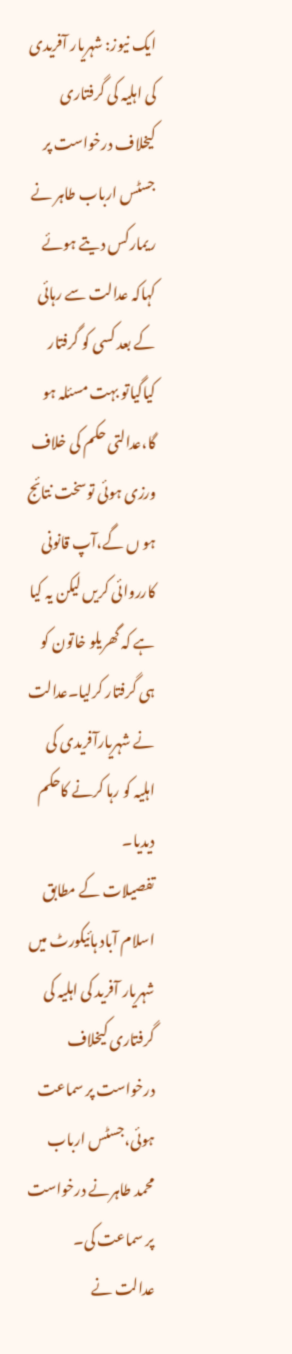ایک نیوز: شہریار آفریدی کی اہلیہ کی گرفتاری کیخلاف درخواست پر جسٹس ارباب طاہر نے ریمارکس دیتے ہوئے کہاکہ عدالت سے رہائی کے بعد کسی کو گرفتار کیاگیاتو بہت مسئلہ ہو گا،عدالتی حکم کی خلاف ورزی ہوئی توسخت نتائج ہو ں گے،آپ قانونی کارروائی کریں لیکن یہ کیا ہے کہ گھریلو خاتون کو ہی گرفتار کرلیا۔عدالت نے شہریارآفریدی کی اہلیہ کو رہا کرنے کاحکم دیدیا۔
تفصیلات کے مطابق اسلام آباد ہائیکورٹ میں شہریار آفرید کی اہلیہ کی گرفتاری کیخلاف درخواست پر سماعت ہوئی،جسٹس ارباب محمد طاہرنے درخواست پر سماعت کی۔
عدالت نے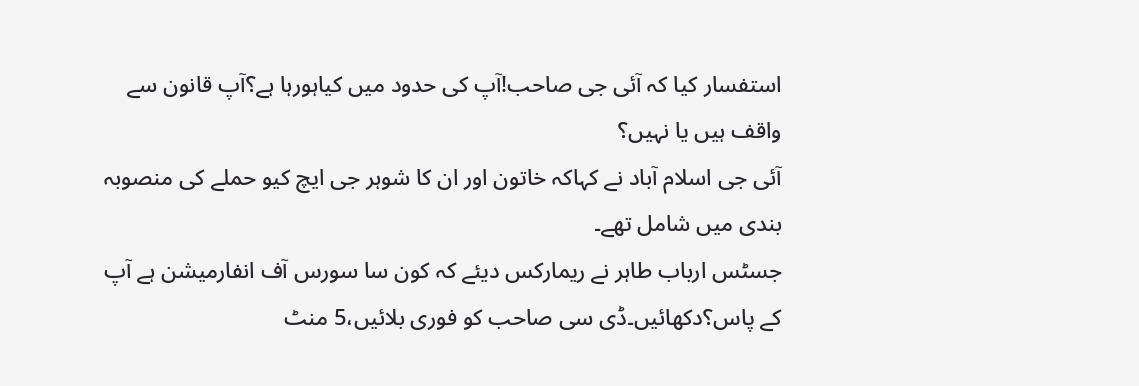استفسار کیا کہ آئی جی صاحب!آپ کی حدود میں کیاہورہا ہے؟آپ قانون سے واقف ہیں یا نہیں؟
آئی جی اسلام آباد نے کہاکہ خاتون اور ان کا شوہر جی ایچ کیو حملے کی منصوبہ بندی میں شامل تھے۔
جسٹس ارباب طاہر نے ریمارکس دیئے کہ کون سا سورس آف انفارمیشن ہے آپ کے پاس؟دکھائیں۔ڈی سی صاحب کو فوری بلائیں،5 منٹ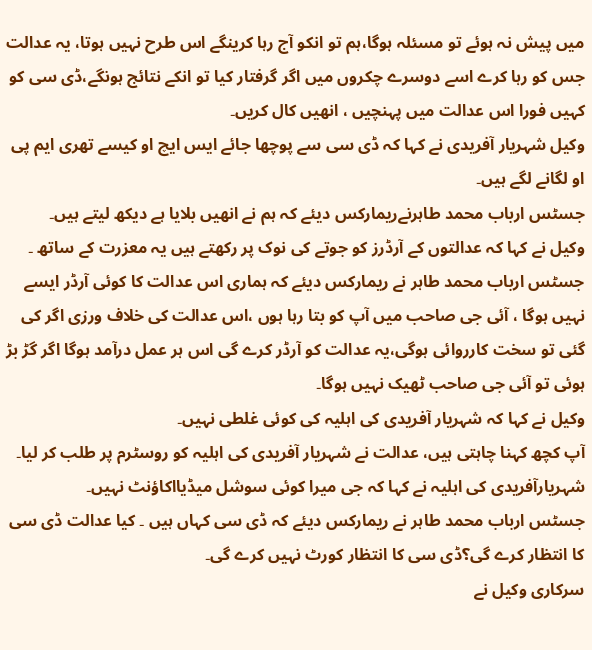میں پیش نہ ہوئے تو مسئلہ ہوگا،ہم تو انکو آج رہا کرینگے اس طرح نہیں ہوتا، یہ عدالت جس کو رہا کرے اسے دوسرے چکروں میں اگر گرفتار کیا تو انکے نتائج ہونگے،ڈی سی کو کہیں فورا اس عدالت میں پہنچیں ، انھیں کال کریں۔
وکیل شہریار آفریدی نے کہا کہ ڈی سی سے پوچھا جائے ایس ایچ او کیسے تھری ایم پی او لگانے لگے ہیں۔
جسٹس ارباب محمد طاہرنےریمارکس دیئے کہ ہم نے انھیں بلایا ہے دیکھ لیتے ہیں۔
وکیل نے کہا کہ عدالتوں کے آرڈرز کو جوتے کی نوک پر رکھتے ہیں یہ معزرت کے ساتھ ۔
جسٹس ارباب محمد طاہر نے ریمارکس دیئے کہ ہماری اس عدالت کا کوئی آرڈر ایسے نہیں ہوگا ، آئی جی صاحب میں آپ کو بتا رہا ہوں ،اس عدالت کی خلاف ورزی اگر کی گئی تو سخت کارروائی ہوگی،یہ عدالت کو آرڈر کرے گی اس ہر عمل درآمد ہوگا اگر گڑ بڑ ہوئی تو آئی جی صاحب ٹھیک نہیں ہوگا۔
وکیل نے کہا کہ شہریار آفریدی کی اہلیہ کی کوئی غلطی نہیں۔
آپ کچھ کہنا چاہتی ہیں، عدالت نے شہریار آفریدی کی اہلیہ کو روسٹرم پر طلب کر لیا۔
شہریارآفریدی کی اہلیہ نے کہا کہ جی میرا کوئی سوشل میڈیااکاؤنٹ نہیں۔
جسٹس ارباب محمد طاہر نے ریمارکس دیئے کہ ڈی سی کہاں ہیں ۔ کیا عدالت ڈی سی کا انتظار کرے گی؟ڈی سی کا انتظار کورٹ نہیں کرے گی۔
سرکاری وکیل نے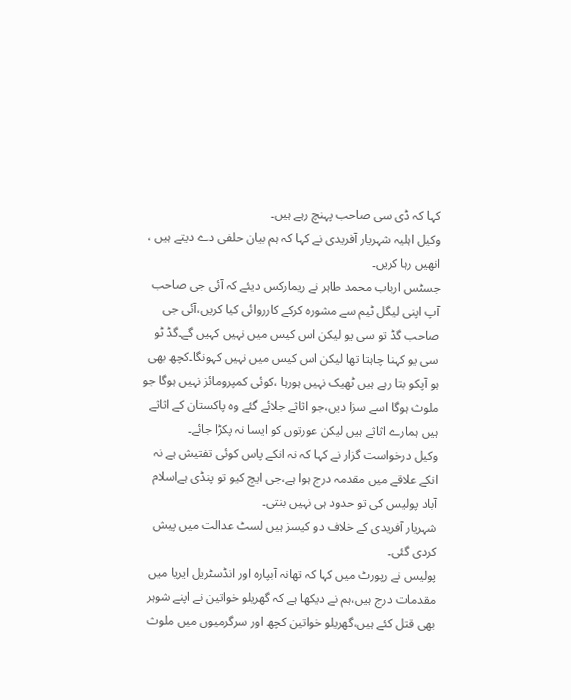کہا کہ ڈی سی صاحب پہنچ رہے ہیں۔
وکیل اہلیہ شہریار آفریدی نے کہا کہ ہم بیان حلفی دے دیتے ہیں ، انھیں رہا کریں۔
جسٹس ارباب محمد طاہر نے ریمارکس دیئے کہ آئی جی صاحب آپ اپنی لیگل ٹیم سے مشورہ کرکے کارروائی کیا کریں،آئی جی صاحب گڈ تو سی یو لیکن اس کیس میں نہیں کہیں گے۔گڈ ٹو سی یو کہنا چاہتا تھا لیکن اس کیس میں نہیں کہونگا۔کچھ بھی ہو آپکو بتا رہے ہیں ٹھیک نہیں ہورہا ،کوئی کمپرومائز نہیں ہوگا جو ملوث ہوگا اسے سزا دیں،جو اثاثے جلائے گئے وہ پاکستان کے اثاثے ہیں ہمارے اثاثے ہیں لیکن عورتوں کو ایسا نہ پکڑا جائے۔
وکیل درخواست گزار نے کہا کہ نہ انکے پاس کوئی تفتیش ہے نہ انکے علاقے میں مقدمہ درج ہوا ہے،جی ایچ کیو تو پنڈی ہےاسلام آباد پولیس کی تو حدود ہی نہیں بنتی۔
شہریار آفریدی کے خلاف دو کیسز ہیں لسٹ عدالت میں پیش کردی گئی۔
پولیس نے رپورٹ میں کہا کہ تھانہ آبپارہ اور انڈسٹریل ایریا میں مقدمات درج ہیں،ہم نے دیکھا ہے کہ گھریلو خواتین نے اپنے شوہر بھی قتل کئے ہیں،گھریلو خواتین کچھ اور سرگرمیوں میں ملوث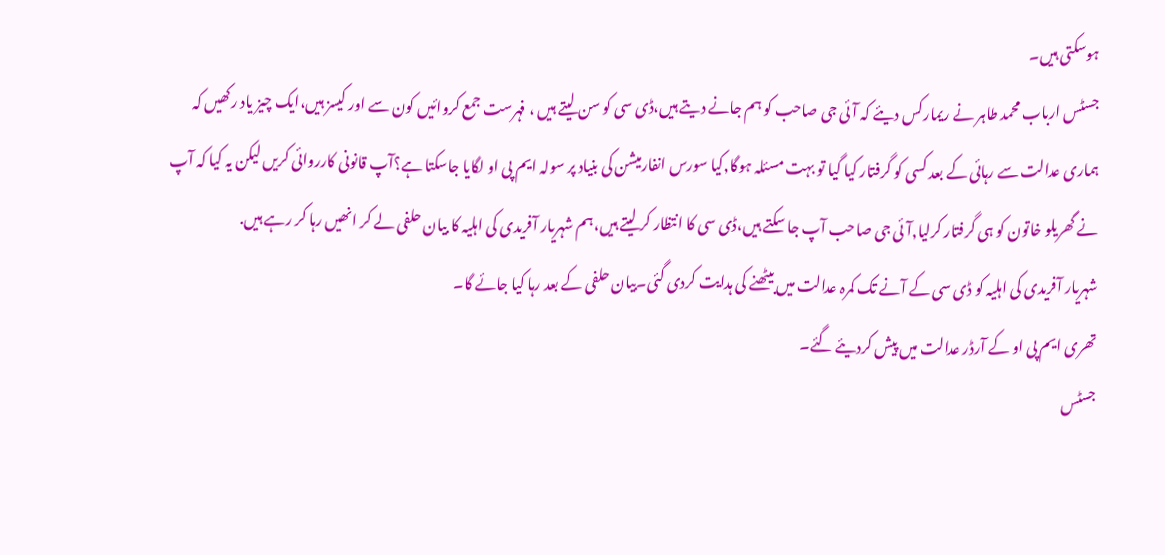ہوسکتی ہیں۔
جسٹس ارباب محمد طاہر نے ریمارکس دیئے کہ آئی جی صاحب کو ہم جانے دیتے ہیں،ڈی سی کو سن لیتے ہیں ، فہرست جمع کروائیں کون سے اور کیسز ہیں،ایک چیز یاد رکھیں کہ ہماری عدالت سے رہائی کے بعد کسی کو گرفتار کیا گیا تو بہت مسئلہ ہوگا,کیا سورس انفارمیشن کی بنیاد پر سولہ ایم پی او لگایا جاسکتا ہے؟آپ قانونی کارروائی کریں لیکن یہ کیا کہ آپ نے گھریلو خاتون کو ہی گرفتار کرلیا,آئی جی صاحب آپ جا سکتے ہیں،ڈی سی کا انتظار کر لیتے ہیں،ہم شہریار آفریدی کی اہلیہ کا بیان حلفی لے کر انھیں رہا کر رہے ہیں.
شہریار آفریدی کی اہلیہ کو ڈی سی کے آنے تک کمرہ عدالت میں بیٹھنے کی ہدایت کردی گئی۔بیان حلفی کے بعد رہا کیا جائے گا۔
تھری ایم پی او کے آرڈر عدالت میں پیش کردیئے گئے۔
جسٹس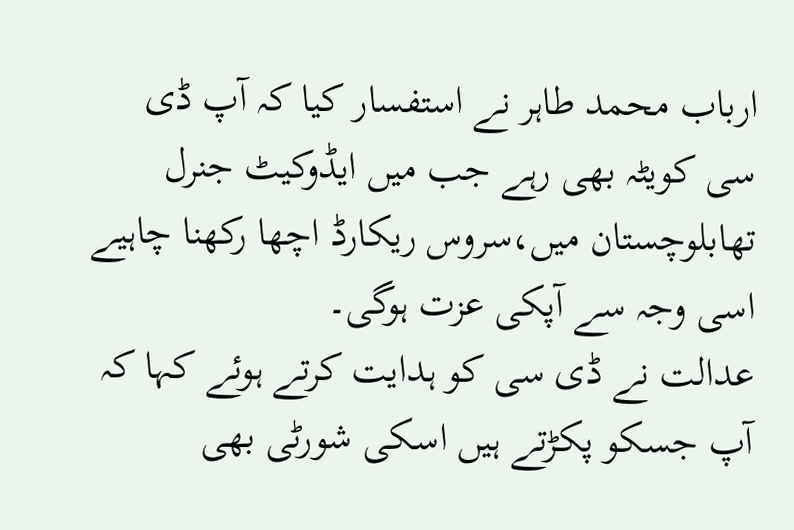ارباب محمد طاہر نے استفسار کیا کہ آپ ڈی سی کویٹہ بھی رہے جب میں ایڈوکیٹ جنرل تھابلوچستان میں،سروس ریکارڈ اچھا رکھنا چاہیے اسی وجہ سے آپکی عزت ہوگی۔
عدالت نے ڈی سی کو ہدایت کرتے ہوئے کہا کہ آپ جسکو پکڑتے ہیں اسکی شورٹی بھی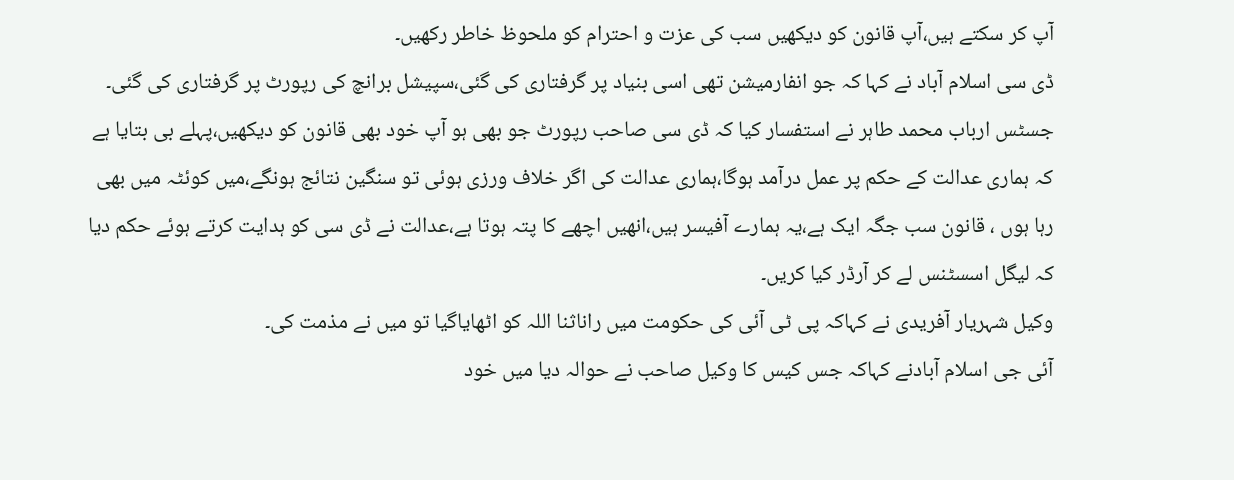آپ کر سکتے ہیں،آپ قانون کو دیکھیں سب کی عزت و احترام کو ملحوظ خاطر رکھیں۔
ڈی سی اسلام آباد نے کہا کہ جو انفارمیشن تھی اسی بنیاد پر گرفتاری کی گئی،سپیشل برانچ کی رپورٹ پر گرفتاری کی گئی۔
جسٹس ارباب محمد طاہر نے استفسار کیا کہ ڈی سی صاحب رپورٹ جو بھی ہو آپ خود بھی قانون کو دیکھیں،پہلے بی بتایا ہے کہ ہماری عدالت کے حکم پر عمل درآمد ہوگا،ہماری عدالت کی اگر خلاف ورزی ہوئی تو سنگین نتائج ہونگے،میں کوئٹہ میں بھی رہا ہوں ، قانون سب جگہ ایک ہے،یہ ہمارے آفیسر ہیں،انھیں اچھے کا پتہ ہوتا ہے،عدالت نے ڈی سی کو ہدایت کرتے ہوئے حکم دیا کہ لیگل اسسٹنس لے کر آرڈر کیا کریں۔
وکیل شہریار آفریدی نے کہاکہ پی ٹی آئی کی حکومت میں راناثنا اللہ کو اٹھایاگیا تو میں نے مذمت کی۔
آئی جی اسلام آبادنے کہاکہ جس کیس کا وکیل صاحب نے حوالہ دیا میں خود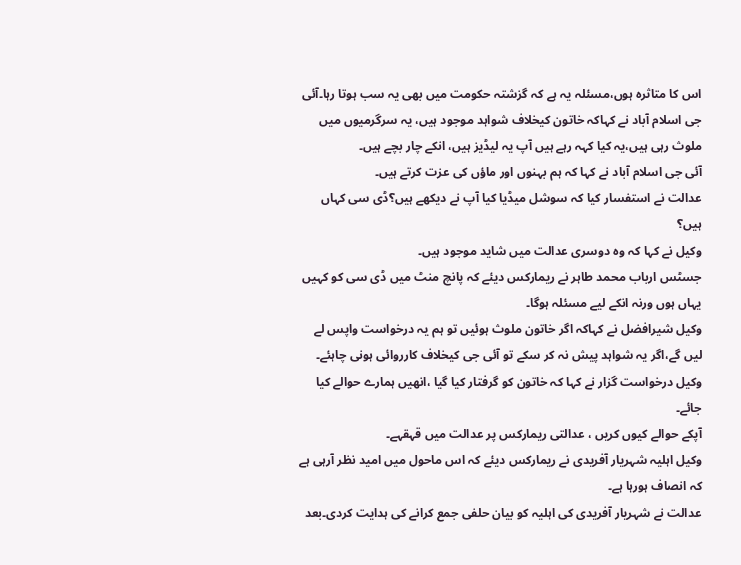اس کا متاثرہ ہوں،مسئلہ یہ ہے کہ گزشتہ حکومت میں بھی یہ سب ہوتا رہا۔آئی جی اسلام آباد نے کہاکہ خاتون کیخلاف شواہد موجود ہیں، یہ سرگرمیوں میں ملوث رہی ہیں،یہ کیا کہہ رہے ہیں آپ یہ لیڈیز ہیں، انکے چار بچے ہیں۔
آئی جی اسلام آباد نے کہا کہ ہم بہنوں اور ماؤں کی عزت کرتے ہیں۔
عدالت نے استفسار کیا کہ سوشل میڈیا کیا آپ نے دیکھے ہیں؟ڈی سی کہاں ہیں؟
وکیل نے کہا کہ وہ دوسری عدالت میں شاید موجود ہیں۔
جسٹس ارباب محمد طاہر نے ریمارکس دیئے کہ پانچ منٹ میں ڈی سی کو کہیں یہاں ہوں ورنہ انکے لیے مسئلہ ہوگا۔
وکیل شیرافضل نے کہاکہ اگر خاتون ملوث ہوئیں تو ہم یہ درخواست واپس لے لیں گے،اگر یہ شواہد پیش نہ کر سکے تو آئی جی کیخلاف کارروائی ہونی چاہئے۔
وکیل درخواست گزار نے کہا کہ خاتون کو گرفتار کیا گیا ،انھیں ہمارے حوالے کیا جائے۔
آپکے حوالے کیوں کریں ، عدالتی ریمارکس پر عدالت میں قہقہے۔
وکیل اہلیہ شہریار آفریدی نے ریمارکس دیئے کہ اس ماحول میں امید نظر آرہی ہے کہ انصاف ہورہا ہے۔
عدالت نے شہریار آفریدی کی اہلیہ کو بیان حلفی جمع کرانے کی ہدایت کردی۔بعد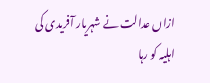ازاں عدالت نے شہریار آفریدی کی اہلیہ کو رہا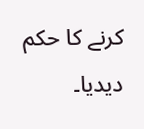کرنے کا حکم دیدیا۔